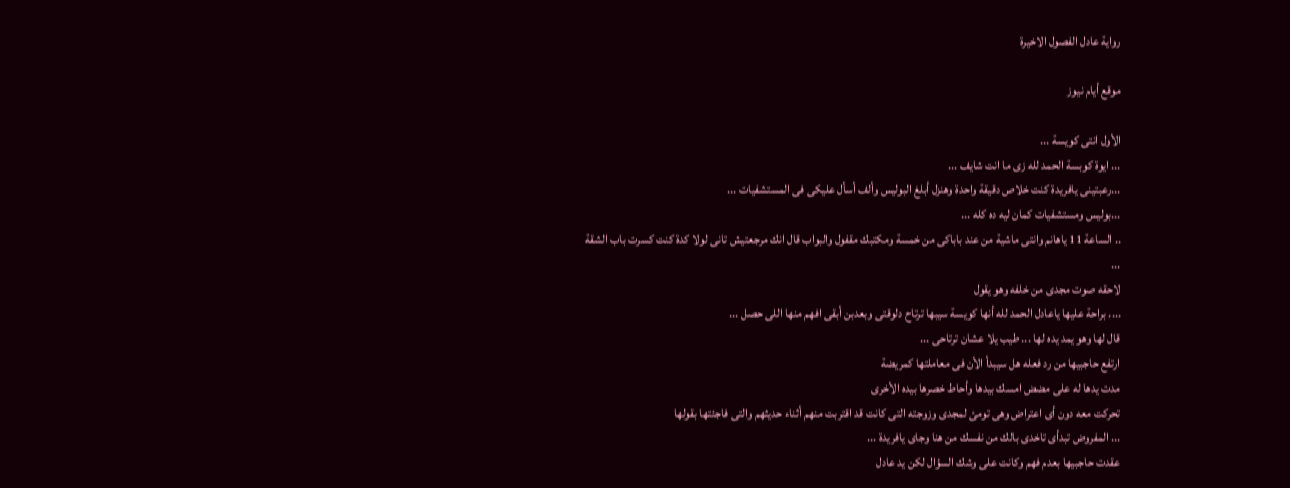رواية عادل الفصول الاخيرة

موقع أيام نيوز

الأول انتى كويسة ...
... ايوة كوبسة الحمد لله زى ما انت شايف ...
...رعبتينى يافريدة كنت خلاص دقيقة واحدة وهنزل أبلغ البوليس وألف أسأل عليكى فى المستشفيات ...
...بوليس ومستشفيات كمان ليه ده كله ...
.. الساعة 11 ياهانم وانتى ماشية من عند باباكى من خمسة ومكتبك مقفول والبواب قال انك مرجعتيش تانى لولا كدة كنت كسرت باب الشقة ...
لاحقه صوت مجدى من خلفه وهو يقول
.... براحة عليها ياعادل الحمد لله أنها كويسة سيبها ترتاح دلوقتى وبعدبن أبقى افهم منها اللى حصل ...
قال لها وهو يمد يده لها ... طيب يلا عشان ترتاحى ...
ارتفع حاجبيها من رد فعله هل سيبدأ الأن فى معاملتها كمريضة
مدت يدها له على مضض امسك بيدها وأحاط خصرها بيده الأخرى
تحركت معه دون أى اعتراض وهى تومئ لمجدى وزوجته التى كانت قد اقتربت منهم أثناء حديثهم والتى فاجئتها بقولها
... المفروض تبدأى تاخدى بالك من نفسك من هنا وجاى يافريدة ...
عقدت حاجبيها بعدم فهم وكانت على وشك السؤال لكن يد عادل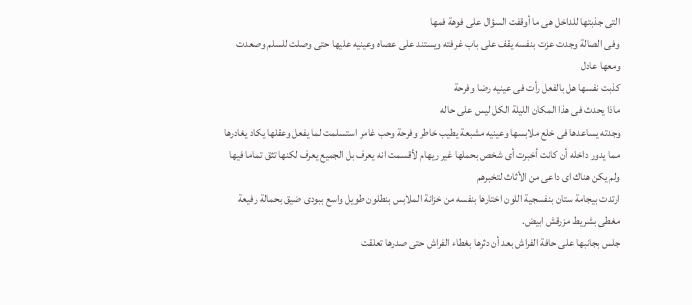التى جذبتها للداخل هى ما أوقفت السؤال على فوهة فمها
وفى الصالة وجدت عزت بنفسه يقف على باب غرفته ويستند على عصاه وعينيه عليها حتى وصلت للسلم وصعدت ومعها عادل
كذبت نفسها هل بالفعل رأت فى عينيه رضا وفرحة
ماذا يحدث فى هذا المكان الليلة الكل ليس على حاله
وجدته يساعدها فى خلع ملابسها وعينيه مشبعة يطيب خاطر وفرحة وحب غامر استسلمت لما يفعل وعقلها يكاد يغادرها مما يدور داخله أن كانت أخبرت أى شخص بحملها غير ريهام لأقسمت انه يعرف بل الجميع يعرف لكنها تثق تماما فيها ولم يكن هناك اى داعى من الأثاث لتخبرهم
ارتدت بيجامة ستان بنفسجية اللون اختارها بنفسه من خزانة الملابس بنطلون طويل واسع ببودى ضيق بحمالة رفيعة مغطى بشريط مزرقش ابيض.
جلس بجانبها على حافة الفراش بعد أن دثرها بغطاء الفراش حتى صدرها تعلقت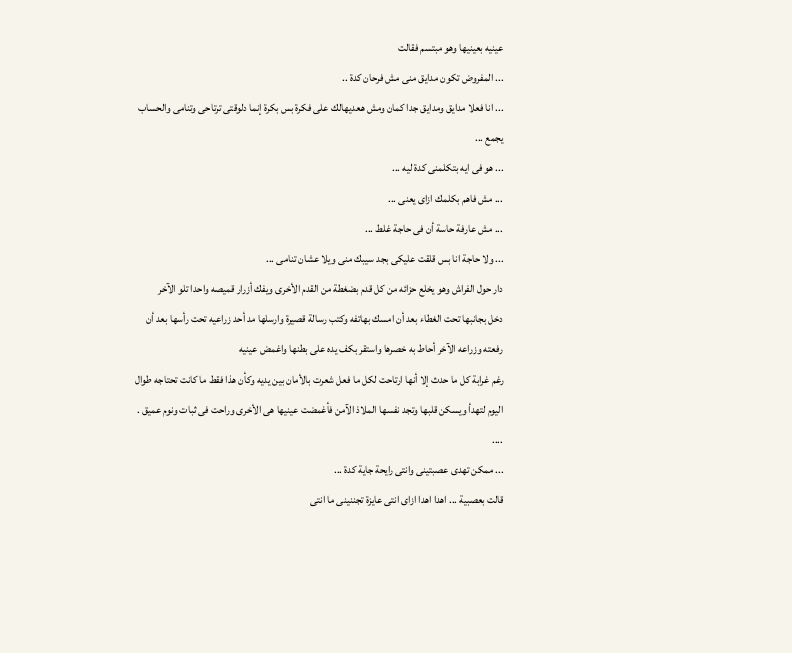عينيه بعينيها وهو مبتسم فقالت
... المفروض تكون مدايق منى مش فرحان كدة ..
... انا فعلا مدايق ومدايق جدا كمان ومش هعديهالك على فكرة بس بكرة إنما دلوقتى ترتاحى وتنامى والحساب يجمع ...
... هو فى ايه بتكلمنى كدة ليه ...
... مش فاهم بكلمك ازاى يعنى ...
... مش عارفة حاسة أن فى حاجة غلط ...
... ولا حاجة انا بس قلقت عليكى بجد سيبك منى ويلا عشان تنامى ...
دار حول الفراش وهو يخلع حزائه من كل قدم بضغطة من القدم الأخرى ويفك أزرار قميصه واحدا تلو الآخر
دخل بجانبها تحت الغطاء بعد أن امسك بهاتفه وكتب رسالة قصيرة وارسلها مد أحد زراعيه تحت رأسها بعد أن رفعته وزراعه الآخر أحاط به خصرها واستقر بكف يده على بطنها واغمض عينيه
رغم غرابة كل ما حدث إلا أنها ارتاحت لكل ما فعل شعرت بالأمان بين يديه وكأن هذا فقط ما كانت تحتاجه طوال اليوم لتهدأ ويسكن قلبها وتجد نفسها الملاذ الآمن فأغمضت عينيها هى الأخرى وراحت فى ثبات ونوم عميق .
....
... ممكن تهدى عصبتينى وانتى رايحة جاية كدة ...
قالت بعصبية ... اهدا اهدا ازاى انتى عايزة تجننينى ما انتى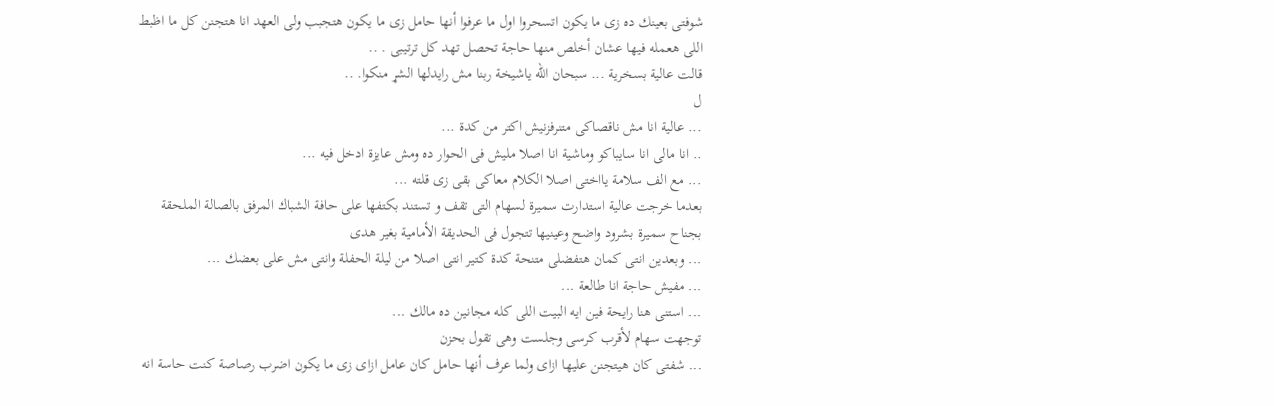شوفتى بعينك ده زى ما يكون اتسحروا اول ما عرفوا أنها حامل زى ما يكون هتجبب ولى العهد انا هتجنن كل ما اظبط اللى هعمله فيها عشان أخلص منها حاجة تحصل تهد كل ترتيبى . ..
قالت عالية بسخرية ... سبحان الله ياشيخة ربنا مش رايدلها الشړ منكوا. ..
ل
... عالية انا مش ناقصاكى متنرفزنيش اكتر من كدة ...
.. انا مالى انا سايباكو وماشية انا اصلا مليش فى الحوار ده ومش عايزة ادخل فيه ...
... مع الف سلامة يااختى اصلا الكلام معاكى بقى زى قلته ...
بعدما خرجت عالية استدارت سميرة لسهام التى تقف و تستند بكتفها على حافة الشباك المرفق بالصالة الملحقة بجناح سميرة بشرود واضح وعينيها تتجول فى الحديقة الأمامية بغير هدى
... وبعدين انتى كمان هتفضلى متنحة كدة كتير انتى اصلا من ليلة الحفلة وانتى مش على بعضك ...
... مفيش حاجة انا طالعة ...
... استنى هنا رايحة فين ايه البيت اللى كله مجانين ده مالك ...
توجهت سهام لأقرب كرسى وجلست وهى تقول بحزن
... شفتى كان هيتجنن عليها ازاى ولما عرف أنها حامل كان عامل ازاى زى ما يكون اضرب رصاصة كنت حاسة انه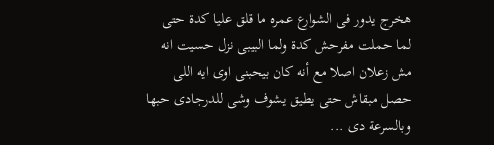هخرج يدور فى الشوارع عمره ما قلق عليا كدة حتى لما حملت مفرحش كدة ولما البيبى نزل حسيت انه مش زعلان اصلا مع أنه كان بيحبنى اوى ايه اللى حصل مبقاش حتى يطيق يشوف وشى للدرجادى حبها وبالسرعة دى ...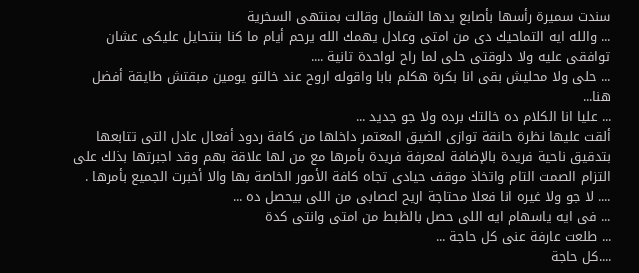سندت سميرة رأسها بأصابع يدها الشمال وقالت بمنتهى السخرية
... والله ايه التماحيك دى من امتى وعادل يهمك الله يرحم أيام ما كنا بنتحايل عليكى عشان توافقى عليه ولا دلوقتى حلى لما راح لواحدة تانية ....
... حلى ولا محليش بقى انا بكرة هكلم بابا واقوله اروح عند خالتو يومين مبقتش طايقة أفضل هنا...
... عليا انا الكلام ده خالتك برده ولا جو جديد ...
ألقت عليها نظرة حانقة توازى الضيق المعتمر داخلها من كافة ردود أفعال عادل التى تتابعها بتدقيق ناحية فريدة بالإضافة لمعرفة فريدة بأمرها مع من لها علاقة بهم وقد اجبرتها بذلك على التزام الصمت التام واتخاذ موقف حيادى تجاه كافة الأمور الخاصة بها والا أخبرت الجميع بأمرها .
.... لا جو ولا غيره انا فعلا محتاجة اريح اعصابى من اللى بيحصل ده ...
... فى ايه ياسهام ايه اللى حصل بالظبط من امتى وانتى كدة
... طلعت عارفة عنى كل حاجة ...
....كل حاجة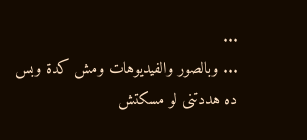...
... وبالصور والفيديوهات ومش كدة وبس ده هددتنى لو مسكتش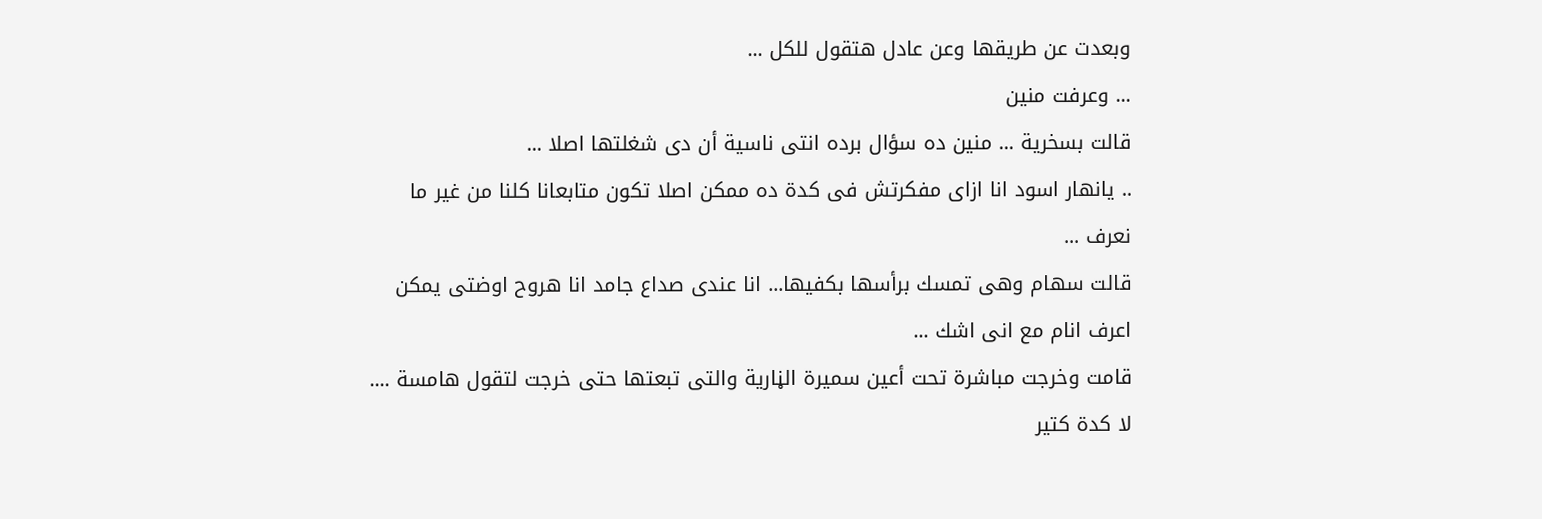وبعدت عن طريقها وعن عادل هتقول للكل ...
... وعرفت منين
قالت بسخرية ... منين ده سؤال برده انتى ناسية أن دى شغلتها اصلا ...
.. يانهار اسود انا ازاى مفكرتش فى كدة ده ممكن اصلا تكون متابعانا كلنا من غير ما نعرف ...
قالت سهام وهى تمسك برأسها بكفيها... انا عندى صداع جامد انا هروح اوضتى يمكن اعرف انام مع انى اشك ...
قامت وخرجت مباشرة تحت أعين سميرة الڼارية والتى تبعتها حتى خرجت لتقول هامسة .... لا كدة كتير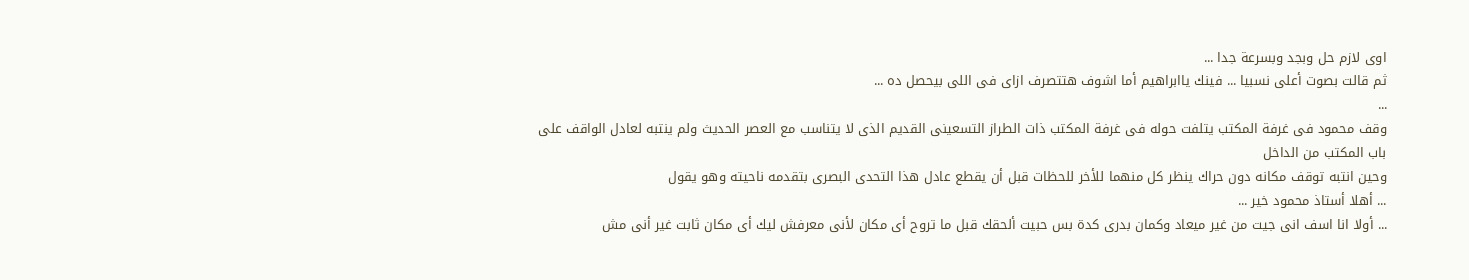اوى لازم حل وبجد وبسرعة جدا ...
ثم قالت بصوت أعلى نسبيا ... فينك ياابراهيم أما اشوف هتتصرف ازاى فى اللى بيحصل ده ...
...
وقف محمود فى غرفة المكتب يتلفت حوله فى غرفة المكتب ذات الطراز التسعينى القديم الذى لا يتناسب مع العصر الحديث ولم ينتبه لعادل الواقف على باب المكتب من الداخل
وحين انتبه توقف مكانه دون حراك ينظر كل منهما للأخر للحظات قبل أن يقطع عادل هذا التحدى البصرى بتقدمه ناحيته وهو يقول
... أهلا أستاذ محمود خير ...
... أولا انا اسف انى جيت من غير ميعاد وكمان بدرى كدة بس حبيت ألحقك قبل ما تروح أى مكان لأنى معرفش ليك أى مكان ثابت غير أنى مش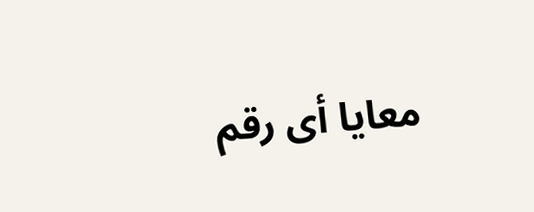معايا أى رقم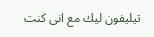تيليفون ليك مع انى كنت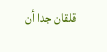قلقان جدا أن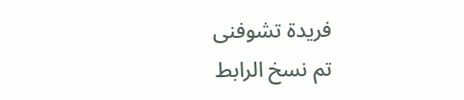فريدة تشوفنى
تم نسخ الرابط